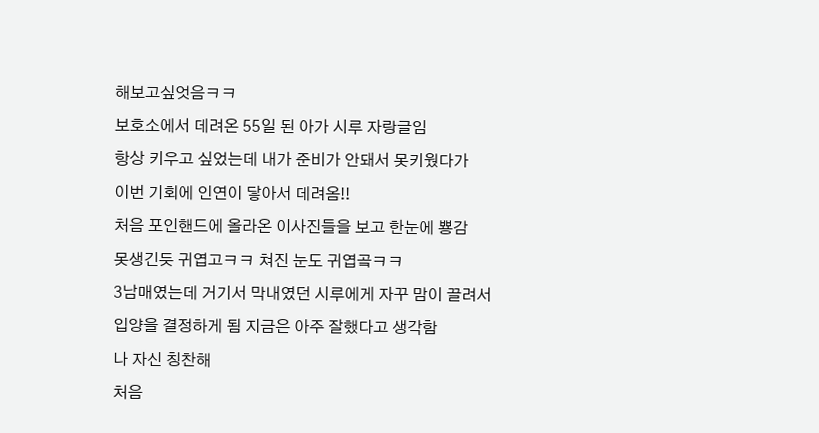해보고싶엇음ㅋㅋ
보호소에서 데려온 55일 된 아가 시루 자랑글임
항상 키우고 싶었는데 내가 준비가 안돼서 못키웠다가
이번 기회에 인연이 닿아서 데려옴!!
처음 포인핸드에 올라온 이사진들을 보고 한눈에 뿅감
못생긴듯 귀엽고ㅋㅋ 쳐진 눈도 귀엽곸ㅋㅋ
3남매였는데 거기서 막내였던 시루에게 자꾸 맘이 끌려서
입양을 결정하게 됨 지금은 아주 잘했다고 생각함
나 자신 칭찬해
처음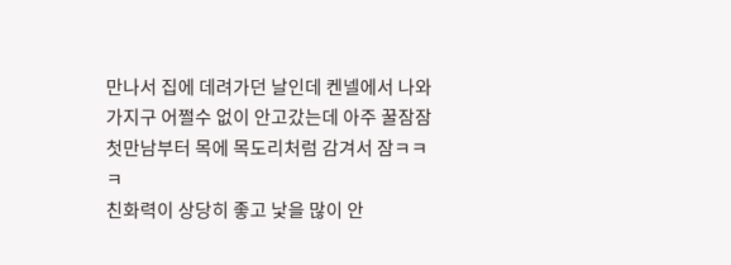만나서 집에 데려가던 날인데 켄넬에서 나와가지구 어쩔수 없이 안고갔는데 아주 꿀잠잠
첫만남부터 목에 목도리처럼 감겨서 잠ㅋㅋㅋ
친화력이 상당히 좋고 낯을 많이 안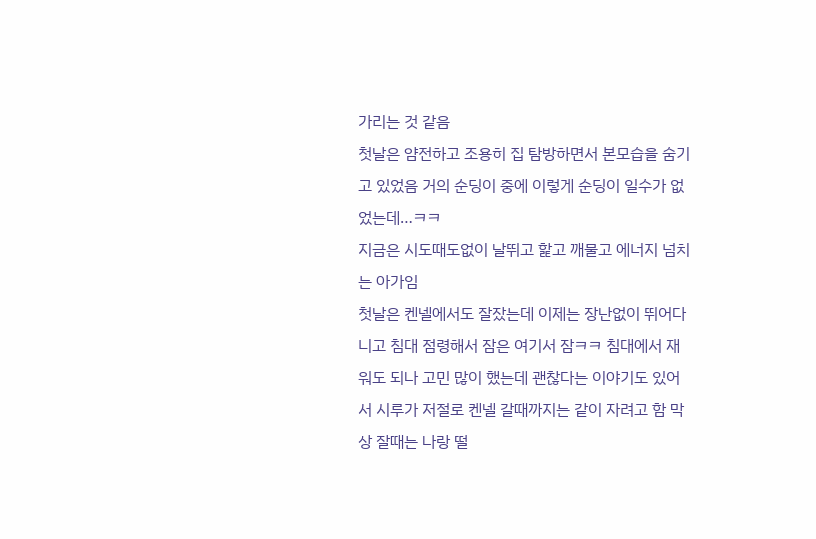가리는 것 같음
첫날은 얌전하고 조용히 집 탐방하면서 본모습을 숨기고 있었음 거의 순딩이 중에 이렇게 순딩이 일수가 없었는데…ㅋㅋ
지금은 시도때도없이 날뛰고 핥고 깨물고 에너지 넘치는 아가임
첫날은 켄넬에서도 잘잤는데 이제는 장난없이 뛰어다니고 침대 점령해서 잠은 여기서 잠ㅋㅋ 침대에서 재워도 되나 고민 많이 했는데 괜찮다는 이야기도 있어서 시루가 저절로 켄넬 갈때까지는 같이 자려고 함 막상 잘때는 나랑 떨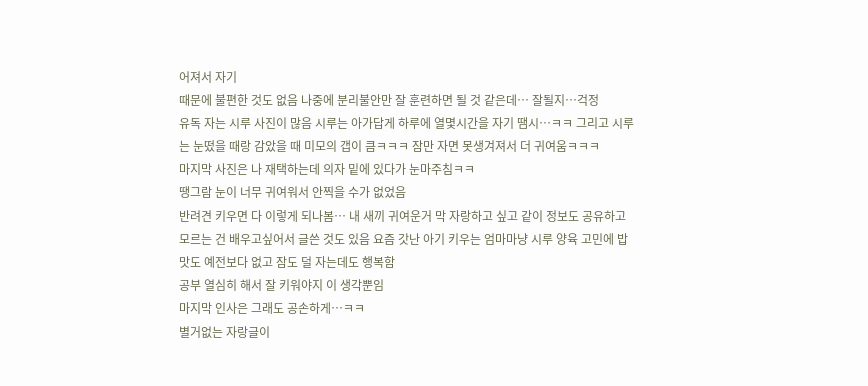어져서 자기
때문에 불편한 것도 없음 나중에 분리불안만 잘 훈련하면 될 것 같은데… 잘될지…걱정
유독 자는 시루 사진이 많음 시루는 아가답게 하루에 열몇시간을 자기 땜시…ㅋㅋ 그리고 시루는 눈떴을 때랑 감았을 때 미모의 갭이 큼ㅋㅋㅋ 잠만 자면 못생겨져서 더 귀여움ㅋㅋㅋ
마지막 사진은 나 재택하는데 의자 밑에 있다가 눈마주침ㅋㅋ
땡그람 눈이 너무 귀여워서 안찍을 수가 없었음
반려견 키우면 다 이렇게 되나봄… 내 새끼 귀여운거 막 자랑하고 싶고 같이 정보도 공유하고 모르는 건 배우고싶어서 글쓴 것도 있음 요즘 갓난 아기 키우는 엄마마냥 시루 양육 고민에 밥맛도 예전보다 없고 잠도 덜 자는데도 행복함
공부 열심히 해서 잘 키워야지 이 생각뿐임
마지막 인사은 그래도 공손하게…ㅋㅋ
별거없는 자랑글이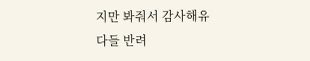지만 봐줘서 감사해유
다들 반려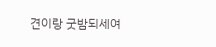견이랑 굿밤되세여